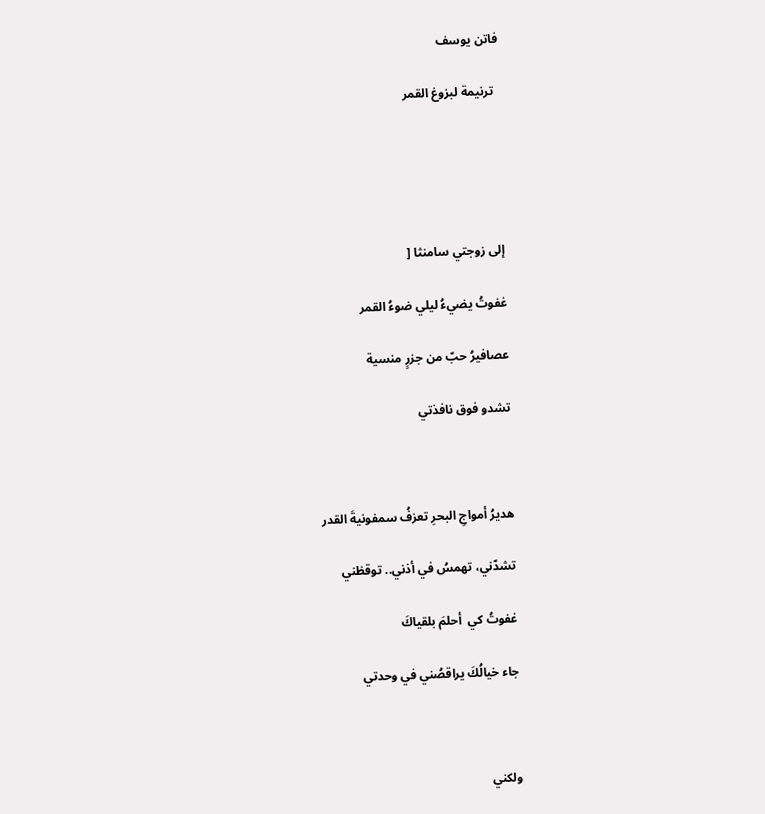فاتن يوسف

  ترنيمة لبزوغ القمر





إلى زوجتي سامنثا [

غفوتُ يضيءُ ليلي ضوءُ القمر

عصافيرُ حبّ من جزرٍ منسية

تشدو فوق نافذتي



هديرُ أمواجِ البحرِ تعزفُ سمفونيةَ القدر

تشدّني، تهمسُ في أذني.. توقظني

غفوتُ كي  أحلمَ بلقياكَ

جاء خيالُكَ يراقصُني في وحدتي



ولكني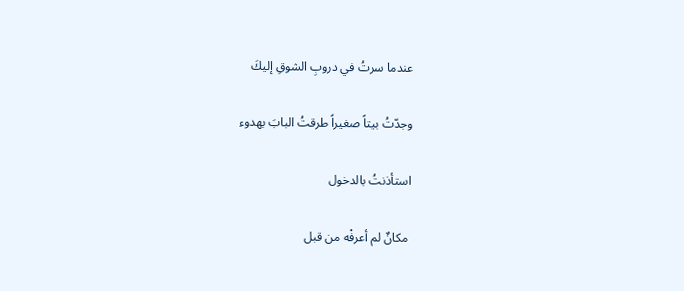عندما سرتُ في دروبِ الشوقِ إليكَ

وجدّتُ بيتاً صغيراً طرقتُ البابَ بهدوء

استأذنتُ بالدخول

 مكانٌ لم أعرفْه من قبل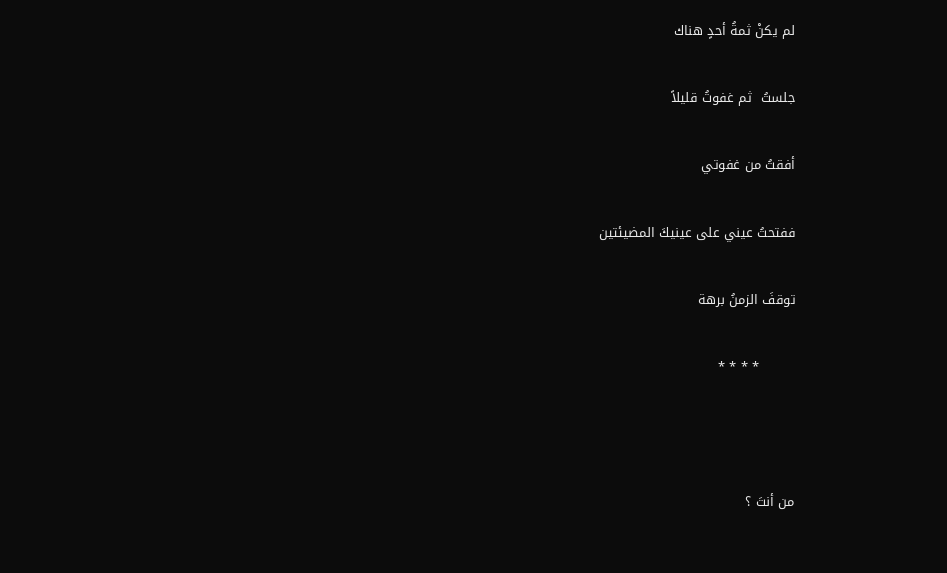لم يكنْ ثمةُ أحدٍ هناك

جلستُ  ثم غفوتُ قليلاً

أفقتُ من غفوتي

ففتحتُ عيني على عينيكَ المضيئتين

توقفَ الزمنُ برهة

        * * * *



من أنتَ ؟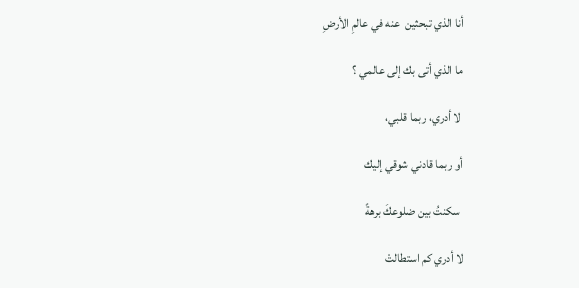أنا الذي تبحثين  عنه في عالمِ الأرضِ

ما الذي أتى بك إلى عالمي ؟

 لا أدري، ربما قلبي،

أو ربما قادني شوقي إليك

 سكنتُ بين ضلوعكَ برهةً

لا أدري كم استطالتْ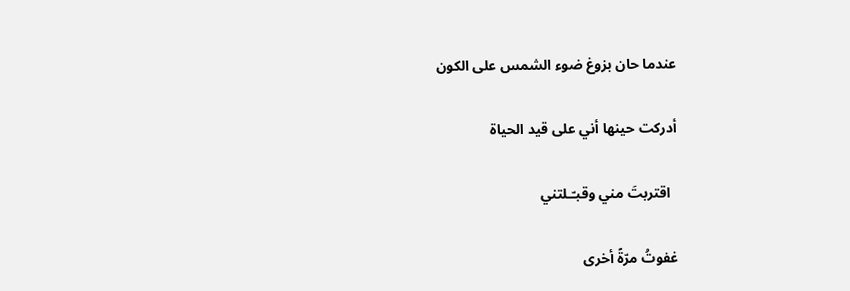عندما حان بزوغ ضوء الشمس على الكون

أدركت حينها أني على قيد الحياة

  اقتربتَ مني وقبـّـلتني

غفوتُ مرّةً أخرى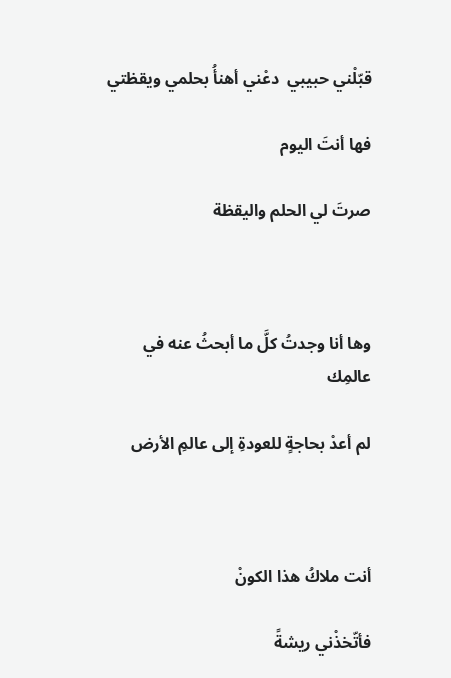قبّلْني حبيبي  دعْني أهنأُ بحلمي ويقظتي

فها أنتَ اليوم

صرتَ لي الحلم واليقظة



وها أنا وجدتُ كلَّ ما أبحثُ عنه في عالمِك

لم أعدْ بحاجةٍ للعودةِ إلى عالمِ الأرض



أنت ملاكُ هذا الكونْ

فأتّخذْني ريشةً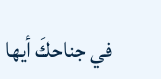في جناحكَ أيها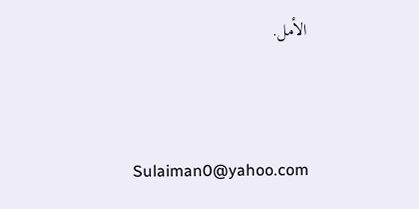الأمل.



Sulaiman0@yahoo.com